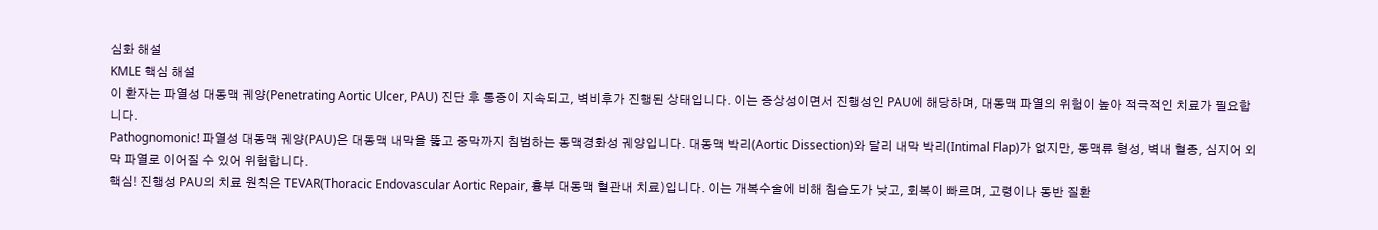심화 해설
KMLE 핵심 해설
이 환자는 파열성 대동맥 궤양(Penetrating Aortic Ulcer, PAU) 진단 후 통증이 지속되고, 벽비후가 진행된 상태입니다. 이는 증상성이면서 진행성인 PAU에 해당하며, 대동맥 파열의 위험이 높아 적극적인 치료가 필요합니다.
Pathognomonic! 파열성 대동맥 궤양(PAU)은 대동맥 내막을 뚫고 중막까지 침범하는 동맥경화성 궤양입니다. 대동맥 박리(Aortic Dissection)와 달리 내막 박리(Intimal Flap)가 없지만, 동맥류 형성, 벽내 혈종, 심지어 외막 파열로 이어질 수 있어 위험합니다.
핵심! 진행성 PAU의 치료 원칙은 TEVAR(Thoracic Endovascular Aortic Repair, 흉부 대동맥 혈관내 치료)입니다. 이는 개복수술에 비해 침습도가 낮고, 회복이 빠르며, 고령이나 동반 질환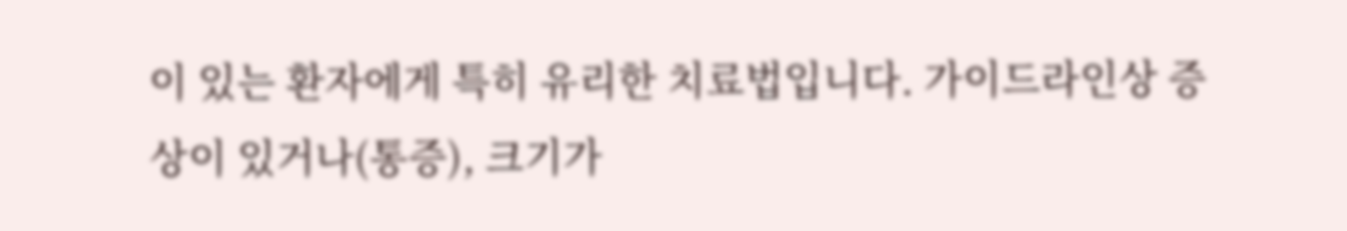이 있는 환자에게 특히 유리한 치료법입니다. 가이드라인상 증상이 있거나(통증), 크기가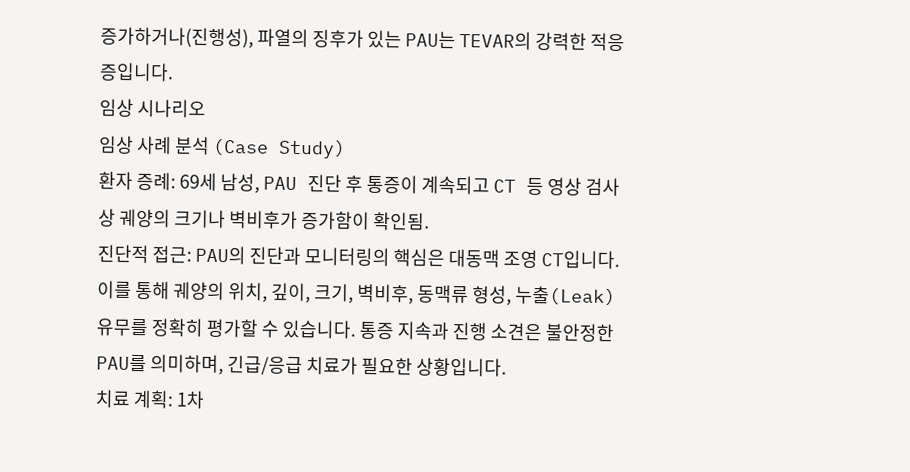증가하거나(진행성), 파열의 징후가 있는 PAU는 TEVAR의 강력한 적응증입니다.
임상 시나리오
임상 사례 분석 (Case Study)
환자 증례: 69세 남성, PAU 진단 후 통증이 계속되고 CT 등 영상 검사상 궤양의 크기나 벽비후가 증가함이 확인됨.
진단적 접근: PAU의 진단과 모니터링의 핵심은 대동맥 조영 CT입니다. 이를 통해 궤양의 위치, 깊이, 크기, 벽비후, 동맥류 형성, 누출(Leak) 유무를 정확히 평가할 수 있습니다. 통증 지속과 진행 소견은 불안정한 PAU를 의미하며, 긴급/응급 치료가 필요한 상황입니다.
치료 계획: 1차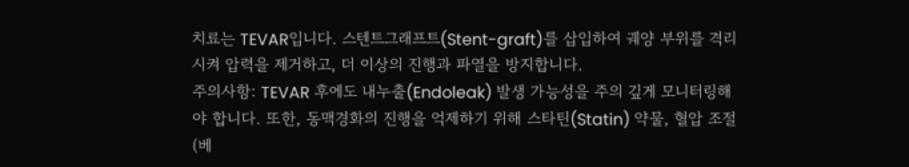치료는 TEVAR입니다. 스텐트그래프트(Stent-graft)를 삽입하여 궤양 부위를 격리시켜 압력을 제거하고, 더 이상의 진행과 파열을 방지합니다.
주의사항: TEVAR 후에도 내누출(Endoleak) 발생 가능성을 주의 깊게 모니터링해야 합니다. 또한, 동맥경화의 진행을 억제하기 위해 스타틴(Statin) 약물, 혈압 조절(베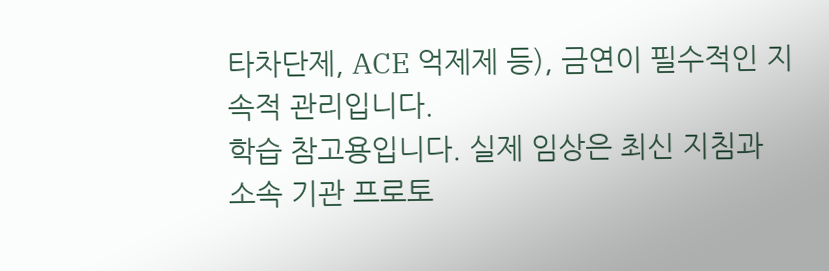타차단제, ACE 억제제 등), 금연이 필수적인 지속적 관리입니다.
학습 참고용입니다. 실제 임상은 최신 지침과 소속 기관 프로토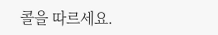콜을 따르세요.